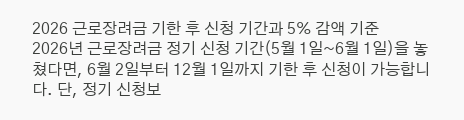2026 근로장려금 기한 후 신청 기간과 5% 감액 기준
2026년 근로장려금 정기 신청 기간(5월 1일~6월 1일)을 놓쳤다면, 6월 2일부터 12월 1일까지 기한 후 신청이 가능합니다. 단, 정기 신청보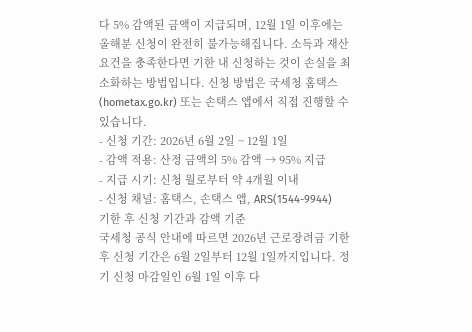다 5% 감액된 금액이 지급되며, 12월 1일 이후에는 올해분 신청이 완전히 불가능해집니다. 소득과 재산 요건을 충족한다면 기한 내 신청하는 것이 손실을 최소화하는 방법입니다. 신청 방법은 국세청 홈택스(hometax.go.kr) 또는 손택스 앱에서 직접 진행할 수 있습니다.
- 신청 기간: 2026년 6월 2일 ~ 12월 1일
- 감액 적용: 산정 금액의 5% 감액 → 95% 지급
- 지급 시기: 신청 월로부터 약 4개월 이내
- 신청 채널: 홈택스, 손택스 앱, ARS(1544-9944)
기한 후 신청 기간과 감액 기준
국세청 공식 안내에 따르면 2026년 근로장려금 기한 후 신청 기간은 6월 2일부터 12월 1일까지입니다. 정기 신청 마감일인 6월 1일 이후 다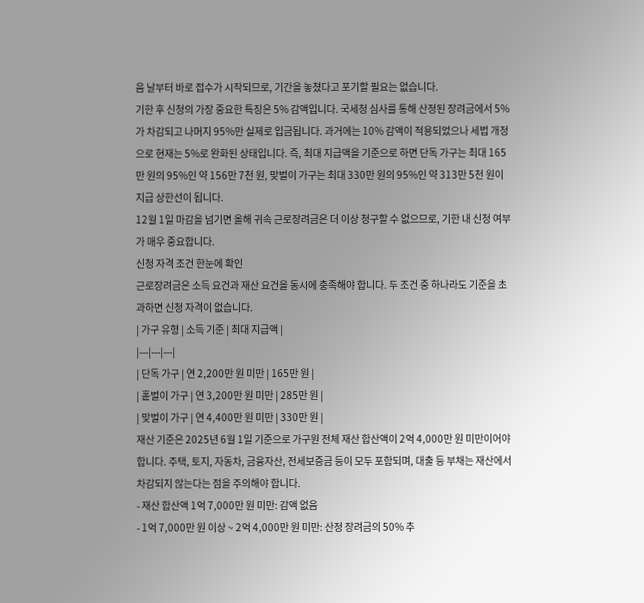음 날부터 바로 접수가 시작되므로, 기간을 놓쳤다고 포기할 필요는 없습니다.
기한 후 신청의 가장 중요한 특징은 5% 감액입니다. 국세청 심사를 통해 산정된 장려금에서 5%가 차감되고 나머지 95%만 실제로 입금됩니다. 과거에는 10% 감액이 적용되었으나 세법 개정으로 현재는 5%로 완화된 상태입니다. 즉, 최대 지급액을 기준으로 하면 단독 가구는 최대 165만 원의 95%인 약 156만 7천 원, 맞벌이 가구는 최대 330만 원의 95%인 약 313만 5천 원이 지급 상한선이 됩니다.
12월 1일 마감을 넘기면 올해 귀속 근로장려금은 더 이상 청구할 수 없으므로, 기한 내 신청 여부가 매우 중요합니다.
신청 자격 조건 한눈에 확인
근로장려금은 소득 요건과 재산 요건을 동시에 충족해야 합니다. 두 조건 중 하나라도 기준을 초과하면 신청 자격이 없습니다.
| 가구 유형 | 소득 기준 | 최대 지급액 |
|---|---|---|
| 단독 가구 | 연 2,200만 원 미만 | 165만 원 |
| 홑벌이 가구 | 연 3,200만 원 미만 | 285만 원 |
| 맞벌이 가구 | 연 4,400만 원 미만 | 330만 원 |
재산 기준은 2025년 6월 1일 기준으로 가구원 전체 재산 합산액이 2억 4,000만 원 미만이어야 합니다. 주택, 토지, 자동차, 금융자산, 전세보증금 등이 모두 포함되며, 대출 등 부채는 재산에서 차감되지 않는다는 점을 주의해야 합니다.
- 재산 합산액 1억 7,000만 원 미만: 감액 없음
- 1억 7,000만 원 이상 ~ 2억 4,000만 원 미만: 산정 장려금의 50% 추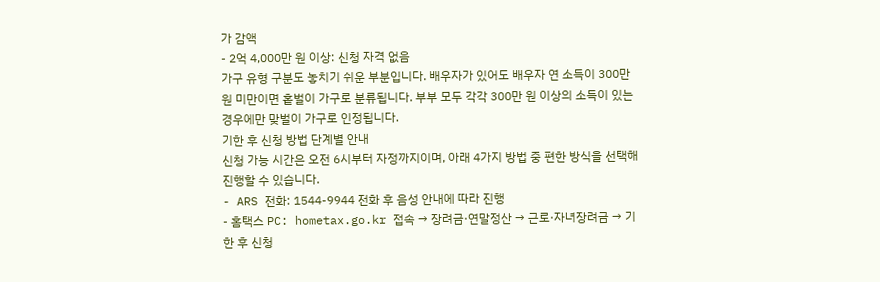가 감액
- 2억 4,000만 원 이상: 신청 자격 없음
가구 유형 구분도 놓치기 쉬운 부분입니다. 배우자가 있어도 배우자 연 소득이 300만 원 미만이면 홑벌이 가구로 분류됩니다. 부부 모두 각각 300만 원 이상의 소득이 있는 경우에만 맞벌이 가구로 인정됩니다.
기한 후 신청 방법 단계별 안내
신청 가능 시간은 오전 6시부터 자정까지이며, 아래 4가지 방법 중 편한 방식을 선택해 진행할 수 있습니다.
- ARS 전화: 1544-9944 전화 후 음성 안내에 따라 진행
- 홈택스 PC: hometax.go.kr 접속 → 장려금·연말정산 → 근로·자녀장려금 → 기한 후 신청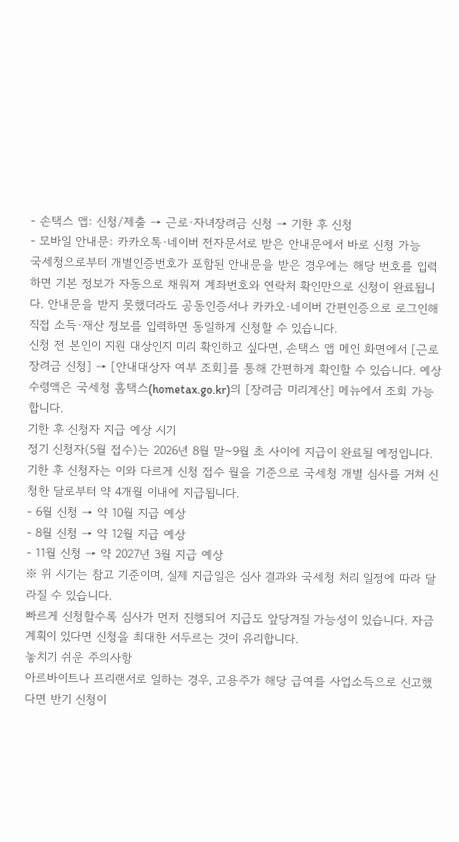- 손택스 앱: 신청/제출 → 근로·자녀장려금 신청 → 기한 후 신청
- 모바일 안내문: 카카오톡·네이버 전자문서로 받은 안내문에서 바로 신청 가능
국세청으로부터 개별인증번호가 포함된 안내문을 받은 경우에는 해당 번호를 입력하면 기본 정보가 자동으로 채워져 계좌번호와 연락처 확인만으로 신청이 완료됩니다. 안내문을 받지 못했더라도 공동인증서나 카카오·네이버 간편인증으로 로그인해 직접 소득·재산 정보를 입력하면 동일하게 신청할 수 있습니다.
신청 전 본인이 지원 대상인지 미리 확인하고 싶다면, 손택스 앱 메인 화면에서 [근로장려금 신청] → [안내대상자 여부 조회]를 통해 간편하게 확인할 수 있습니다. 예상 수령액은 국세청 홈택스(hometax.go.kr)의 [장려금 미리계산] 메뉴에서 조회 가능합니다.
기한 후 신청자 지급 예상 시기
정기 신청자(5월 접수)는 2026년 8월 말~9월 초 사이에 지급이 완료될 예정입니다. 기한 후 신청자는 이와 다르게 신청 접수 월을 기준으로 국세청 개별 심사를 거쳐 신청한 달로부터 약 4개월 이내에 지급됩니다.
- 6월 신청 → 약 10월 지급 예상
- 8월 신청 → 약 12월 지급 예상
- 11월 신청 → 약 2027년 3월 지급 예상
※ 위 시기는 참고 기준이며, 실제 지급일은 심사 결과와 국세청 처리 일정에 따라 달라질 수 있습니다.
빠르게 신청할수록 심사가 먼저 진행되어 지급도 앞당겨질 가능성이 있습니다. 자금 계획이 있다면 신청을 최대한 서두르는 것이 유리합니다.
놓치기 쉬운 주의사항
아르바이트나 프리랜서로 일하는 경우, 고용주가 해당 급여를 사업소득으로 신고했다면 반기 신청이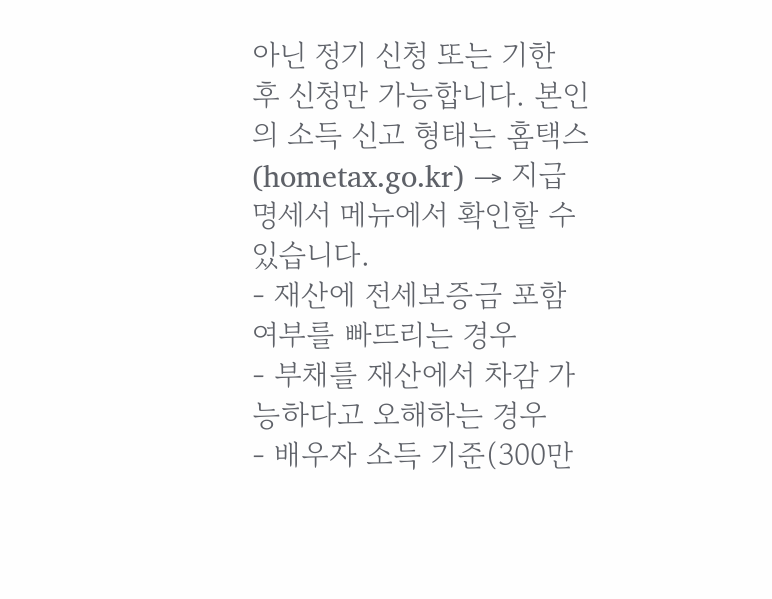아닌 정기 신청 또는 기한 후 신청만 가능합니다. 본인의 소득 신고 형태는 홈택스(hometax.go.kr) → 지급명세서 메뉴에서 확인할 수 있습니다.
- 재산에 전세보증금 포함 여부를 빠뜨리는 경우
- 부채를 재산에서 차감 가능하다고 오해하는 경우
- 배우자 소득 기준(300만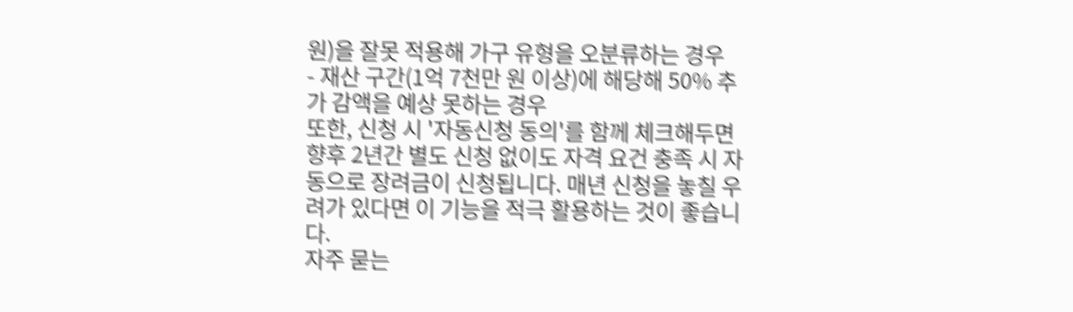원)을 잘못 적용해 가구 유형을 오분류하는 경우
- 재산 구간(1억 7천만 원 이상)에 해당해 50% 추가 감액을 예상 못하는 경우
또한, 신청 시 '자동신청 동의'를 함께 체크해두면 향후 2년간 별도 신청 없이도 자격 요건 충족 시 자동으로 장려금이 신청됩니다. 매년 신청을 놓칠 우려가 있다면 이 기능을 적극 활용하는 것이 좋습니다.
자주 묻는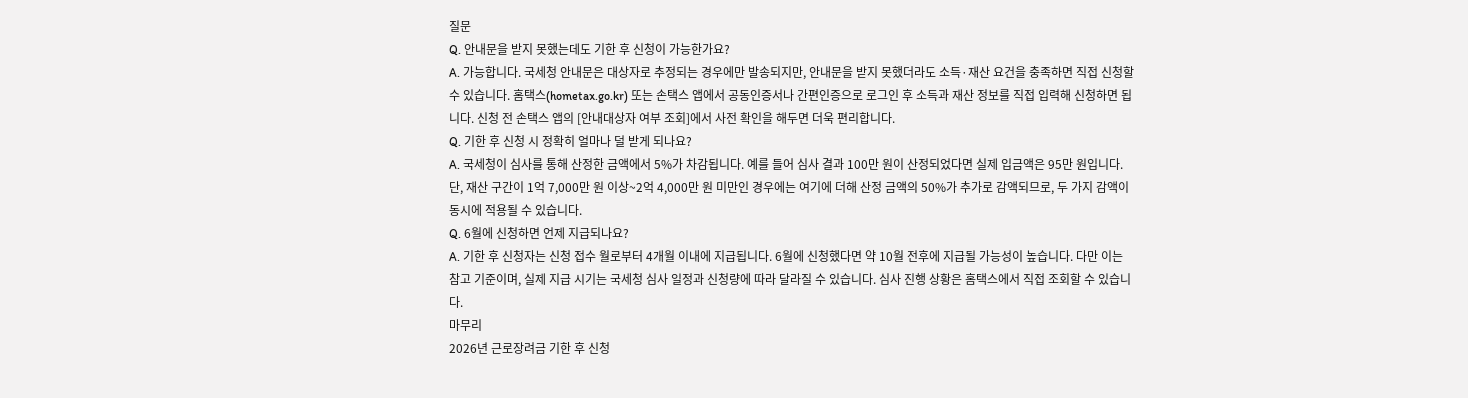질문
Q. 안내문을 받지 못했는데도 기한 후 신청이 가능한가요?
A. 가능합니다. 국세청 안내문은 대상자로 추정되는 경우에만 발송되지만, 안내문을 받지 못했더라도 소득·재산 요건을 충족하면 직접 신청할 수 있습니다. 홈택스(hometax.go.kr) 또는 손택스 앱에서 공동인증서나 간편인증으로 로그인 후 소득과 재산 정보를 직접 입력해 신청하면 됩니다. 신청 전 손택스 앱의 [안내대상자 여부 조회]에서 사전 확인을 해두면 더욱 편리합니다.
Q. 기한 후 신청 시 정확히 얼마나 덜 받게 되나요?
A. 국세청이 심사를 통해 산정한 금액에서 5%가 차감됩니다. 예를 들어 심사 결과 100만 원이 산정되었다면 실제 입금액은 95만 원입니다. 단, 재산 구간이 1억 7,000만 원 이상~2억 4,000만 원 미만인 경우에는 여기에 더해 산정 금액의 50%가 추가로 감액되므로, 두 가지 감액이 동시에 적용될 수 있습니다.
Q. 6월에 신청하면 언제 지급되나요?
A. 기한 후 신청자는 신청 접수 월로부터 4개월 이내에 지급됩니다. 6월에 신청했다면 약 10월 전후에 지급될 가능성이 높습니다. 다만 이는 참고 기준이며, 실제 지급 시기는 국세청 심사 일정과 신청량에 따라 달라질 수 있습니다. 심사 진행 상황은 홈택스에서 직접 조회할 수 있습니다.
마무리
2026년 근로장려금 기한 후 신청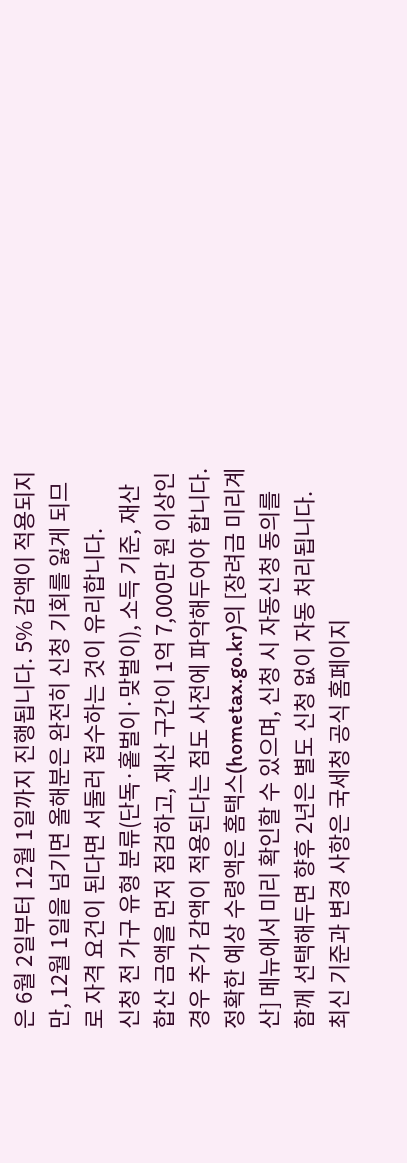은 6월 2일부터 12월 1일까지 진행됩니다. 5% 감액이 적용되지만, 12월 1일을 넘기면 올해분은 완전히 신청 기회를 잃게 되므로 자격 요건이 된다면 서둘러 접수하는 것이 유리합니다.
신청 전 가구 유형 분류(단독·홑벌이·맞벌이), 소득 기준, 재산 합산 금액을 먼저 점검하고, 재산 구간이 1억 7,000만 원 이상인 경우 추가 감액이 적용된다는 점도 사전에 파악해두어야 합니다. 정확한 예상 수령액은 홈택스(hometax.go.kr)의 [장려금 미리계산] 메뉴에서 미리 확인할 수 있으며, 신청 시 자동신청 동의를 함께 선택해두면 향후 2년은 별도 신청 없이 자동 처리됩니다. 최신 기준과 변경 사항은 국세청 공식 홈페이지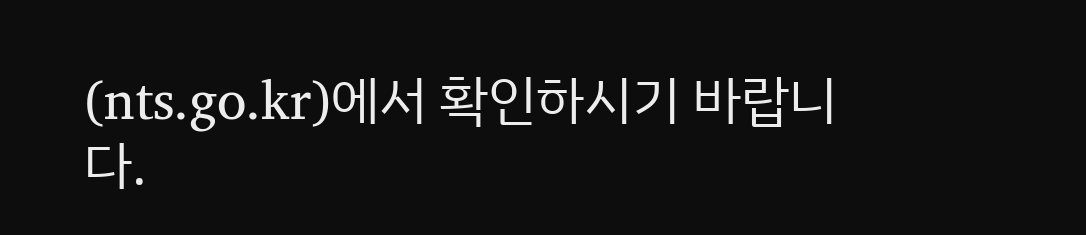(nts.go.kr)에서 확인하시기 바랍니다.